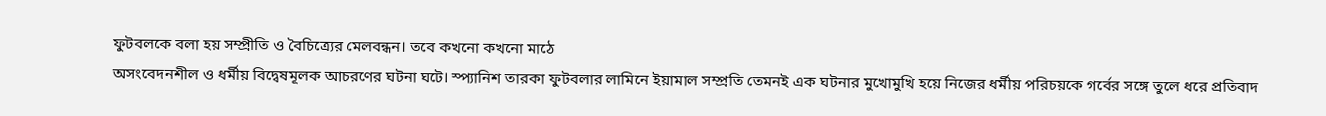ফুটবলকে বলা হয় সম্প্রীতি ও বৈচিত্র্যের মেলবন্ধন। তবে কখনো কখনো মাঠে
অসংবেদনশীল ও ধর্মীয় বিদ্বেষমূলক আচরণের ঘটনা ঘটে। স্প্যানিশ তারকা ফুটবলার লামিনে ইয়ামাল সম্প্রতি তেমনই এক ঘটনার মুখোমুখি হয়ে নিজের ধর্মীয় পরিচয়কে গর্বের সঙ্গে তুলে ধরে প্রতিবাদ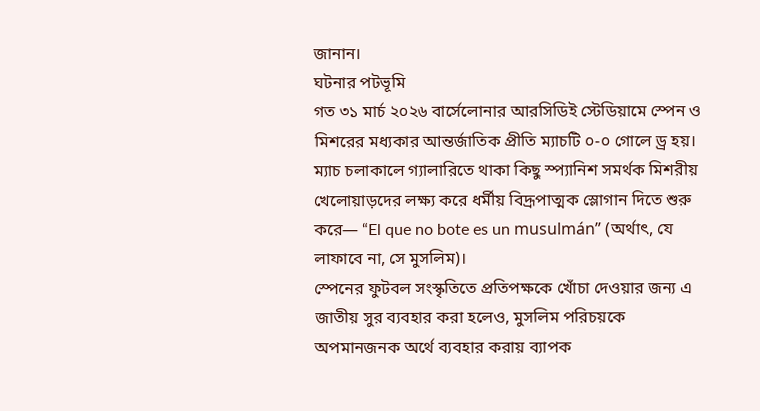জানান।
ঘটনার পটভূমি
গত ৩১ মার্চ ২০২৬ বার্সেলোনার আরসিডিই স্টেডিয়ামে স্পেন ও মিশরের মধ্যকার আন্তর্জাতিক প্রীতি ম্যাচটি ০-০ গোলে ড্র হয়। ম্যাচ চলাকালে গ্যালারিতে থাকা কিছু স্প্যানিশ সমর্থক মিশরীয় খেলোয়াড়দের লক্ষ্য করে ধর্মীয় বিদ্রূপাত্মক স্লোগান দিতে শুরু করে— “El que no bote es un musulmán” (অর্থাৎ, যে লাফাবে না, সে মুসলিম)।
স্পেনের ফুটবল সংস্কৃতিতে প্রতিপক্ষকে খোঁচা দেওয়ার জন্য এ জাতীয় সুর ব্যবহার করা হলেও, মুসলিম পরিচয়কে অপমানজনক অর্থে ব্যবহার করায় ব্যাপক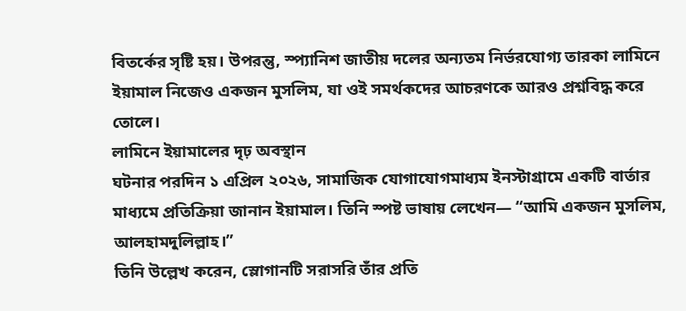বিতর্কের সৃষ্টি হয়। উপরন্তু, স্প্যানিশ জাতীয় দলের অন্যতম নির্ভরযোগ্য তারকা লামিনে ইয়ামাল নিজেও একজন মুসলিম, যা ওই সমর্থকদের আচরণকে আরও প্রশ্নবিদ্ধ করে তোলে।
লামিনে ইয়ামালের দৃঢ় অবস্থান
ঘটনার পরদিন ১ এপ্রিল ২০২৬, সামাজিক যোগাযোগমাধ্যম ইনস্টাগ্রামে একটি বার্তার মাধ্যমে প্রতিক্রিয়া জানান ইয়ামাল। তিনি স্পষ্ট ভাষায় লেখেন— “আমি একজন মুসলিম, আলহামদুলিল্লাহ।”
তিনি উল্লেখ করেন, স্লোগানটি সরাসরি তাঁর প্রতি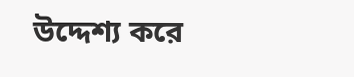উদ্দেশ্য করে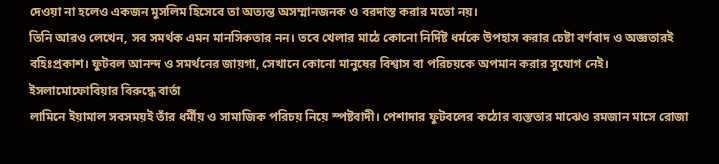দেওয়া না হলেও একজন মুসলিম হিসেবে তা অত্যন্ত অসম্মানজনক ও বরদাস্ত করার মতো নয়।
তিনি আরও লেখেন, সব সমর্থক এমন মানসিকতার নন। তবে খেলার মাঠে কোনো নির্দিষ্ট ধর্মকে উপহাস করার চেষ্টা বর্ণবাদ ও অজ্ঞতারই বহিঃপ্রকাশ। ফুটবল আনন্দ ও সমর্থনের জায়গা, সেখানে কোনো মানুষের বিশ্বাস বা পরিচয়কে অপমান করার সুযোগ নেই।
ইসলামোফোবিয়ার বিরুদ্ধে বার্তা
লামিনে ইয়ামাল সবসময়ই তাঁর ধর্মীয় ও সামাজিক পরিচয় নিয়ে স্পষ্টবাদী। পেশাদার ফুটবলের কঠোর ব্যস্ততার মাঝেও রমজান মাসে রোজা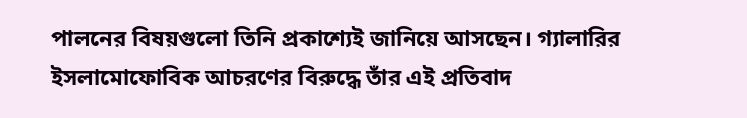পালনের বিষয়গুলো তিনি প্রকাশ্যেই জানিয়ে আসছেন। গ্যালারির ইসলামোফোবিক আচরণের বিরুদ্ধে তাঁর এই প্রতিবাদ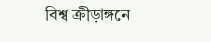বিশ্ব ক্রীড়াঙ্গনে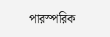পারস্পরিক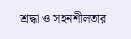শ্রদ্ধা ও সহনশীলতার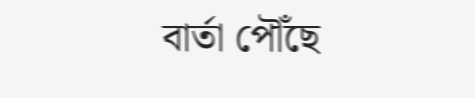বার্তা পৌঁছে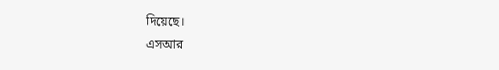দিয়েছে।
এসআর